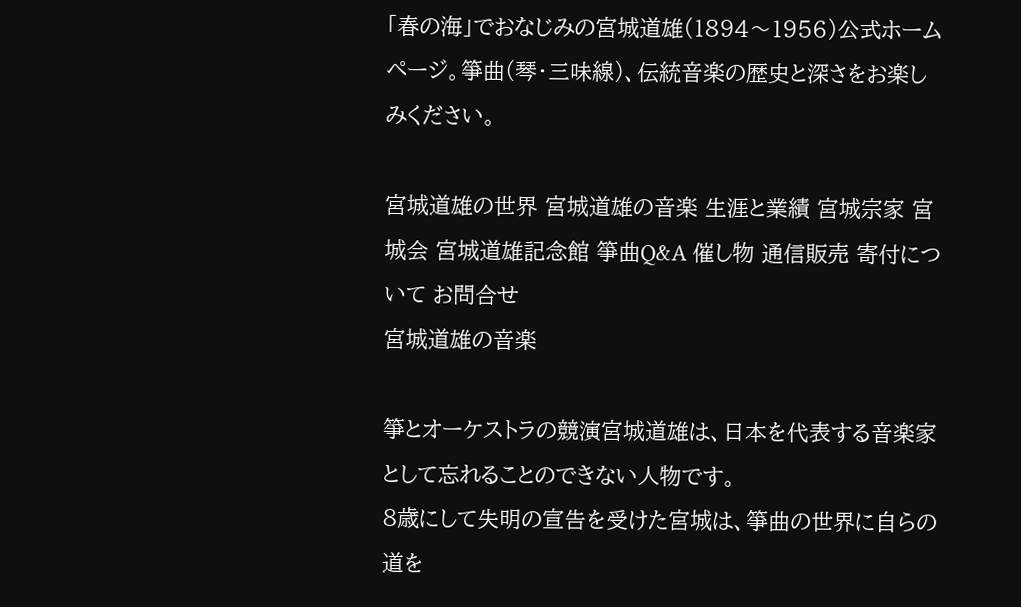「春の海」でおなじみの宮城道雄(1894〜1956)公式ホームページ。箏曲(琴・三味線)、伝統音楽の歴史と深さをお楽しみください。

宮城道雄の世界 宮城道雄の音楽 生涯と業績 宮城宗家 宮城会 宮城道雄記念館 箏曲Q&A 催し物 通信販売 寄付について お問合せ
宮城道雄の音楽

箏とオーケストラの競演宮城道雄は、日本を代表する音楽家として忘れることのできない人物です。
8歳にして失明の宣告を受けた宮城は、箏曲の世界に自らの道を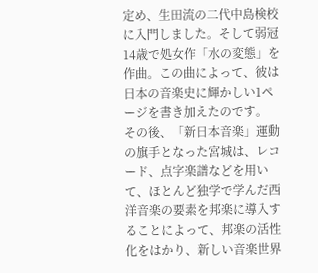定め、生田流の二代中島検校に入門しました。そして弱冠14歳で処女作「水の変態」を作曲。この曲によって、彼は日本の音楽史に輝かしい1ページを書き加えたのです。
その後、「新日本音楽」運動の旗手となった宮城は、レコード、点字楽譜などを用いて、ほとんど独学で学んだ西洋音楽の要素を邦楽に導入することによって、邦楽の活性化をはかり、新しい音楽世界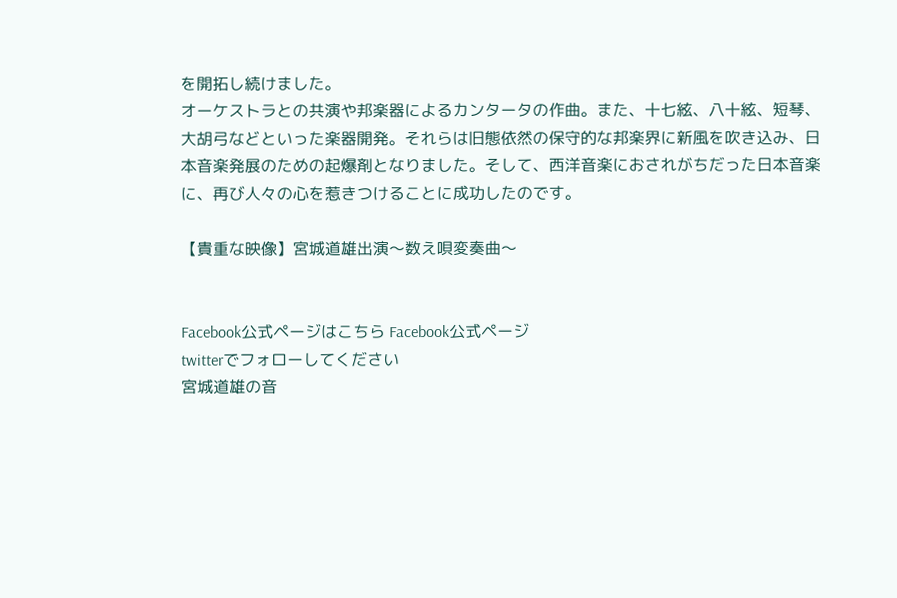を開拓し続けました。
オーケストラとの共演や邦楽器によるカンタータの作曲。また、十七絃、八十絃、短琴、大胡弓などといった楽器開発。それらは旧態依然の保守的な邦楽界に新風を吹き込み、日本音楽発展のための起爆剤となりました。そして、西洋音楽におされがちだった日本音楽に、再び人々の心を惹きつけることに成功したのです。

【貴重な映像】宮城道雄出演〜数え唄変奏曲〜


Facebook公式ページはこちら Facebook公式ページ
twitterでフォローしてください
宮城道雄の音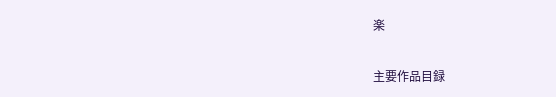楽

主要作品目録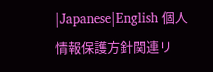|Japanese|English 個人情報保護方針関連リ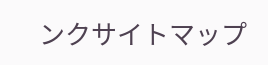ンクサイトマップ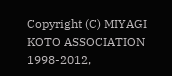Copyright (C) MIYAGI KOTO ASSOCIATION 1998-2012,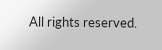All rights reserved.